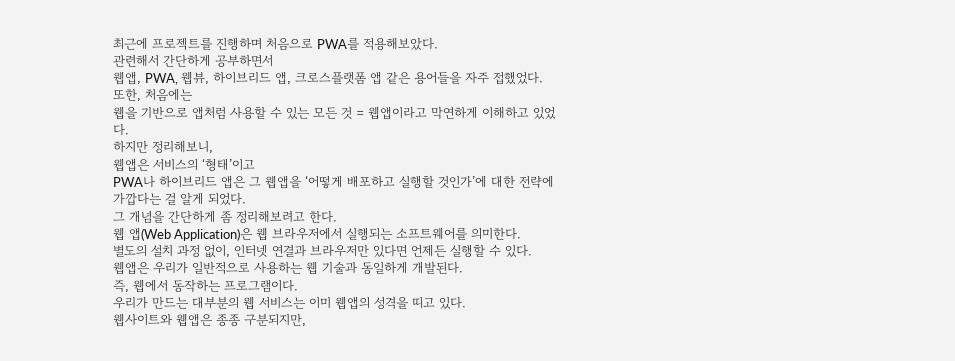최근에 프로젝트를 진행하며 처음으로 PWA를 적용해보았다.
관련해서 간단하게 공부하면서
웹앱, PWA, 웹뷰, 하이브리드 앱, 크로스플랫폼 앱 같은 용어들을 자주 접했었다.
또한, 처음에는
웹을 기반으로 앱처럼 사용할 수 있는 모든 것 = 웹앱이라고 막연하게 이해하고 있었다.
하지만 정리해보니,
웹앱은 서비스의 ‘형태’이고
PWA나 하이브리드 앱은 그 웹앱을 ‘어떻게 배포하고 실행할 것인가’에 대한 전략에 가깝다는 걸 알게 되었다.
그 개념을 간단하게 좀 정리해보려고 한다.
웹 앱(Web Application)은 웹 브라우저에서 실행되는 소프트웨어를 의미한다.
별도의 설치 과정 없이, 인터넷 연결과 브라우저만 있다면 언제든 실행할 수 있다.
웹앱은 우리가 일반적으로 사용하는 웹 기술과 동일하게 개발된다.
즉, 웹에서 동작하는 프로그램이다.
우리가 만드는 대부분의 웹 서비스는 이미 웹앱의 성격을 띠고 있다.
웹사이트와 웹앱은 종종 구분되지만,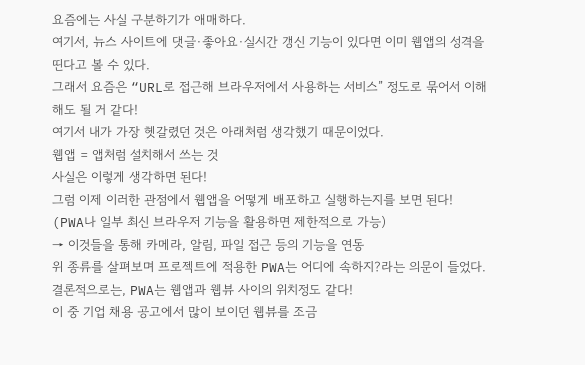요즘에는 사실 구분하기가 애매하다.
여기서, 뉴스 사이트에 댓글·좋아요·실시간 갱신 기능이 있다면 이미 웹앱의 성격을 띤다고 볼 수 있다.
그래서 요즘은 “URL로 접근해 브라우저에서 사용하는 서비스” 정도로 묶어서 이해해도 될 거 같다!
여기서 내가 가장 헷갈렸던 것은 아래처럼 생각했기 때문이었다.
웹앱 = 앱처럼 설치해서 쓰는 것
사실은 이렇게 생각하면 된다!
그럼 이제 이러한 관점에서 웹앱을 어떻게 배포하고 실행하는지를 보면 된다!
(PWA나 일부 최신 브라우저 기능을 활용하면 제한적으로 가능)
→ 이것들을 통해 카메라, 알림, 파일 접근 등의 기능을 연동
위 종류를 살펴보며 프로젝트에 적용한 PWA는 어디에 속하지?라는 의문이 들었다.
결론적으로는, PWA는 웹앱과 웹뷰 사이의 위치정도 같다!
이 중 기업 채용 공고에서 많이 보이던 웹뷰를 조금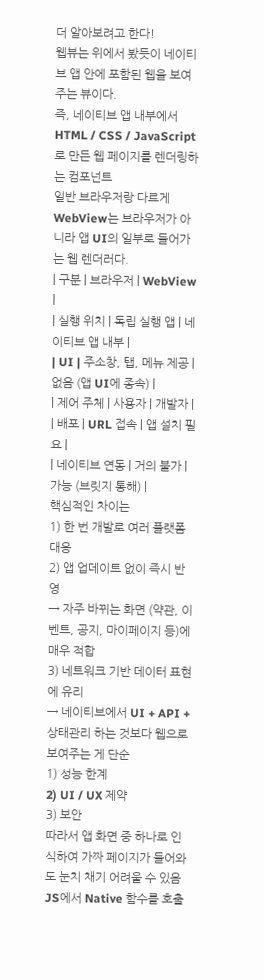더 알아보려고 한다!
웹뷰는 위에서 봤듯이 네이티브 앱 안에 포함된 웹을 보여주는 뷰이다.
즉, 네이티브 앱 내부에서 HTML / CSS / JavaScript로 만든 웹 페이지를 렌더링하는 컴포넌트
일반 브라우저랑 다르게
WebView는 브라우저가 아니라 앱 UI의 일부로 들어가는 웹 렌더러다.
| 구분 | 브라우저 | WebView |
| 실행 위치 | 독립 실행 앱 | 네이티브 앱 내부 |
| UI | 주소창, 탭, 메뉴 제공 | 없음 (앱 UI에 종속) |
| 제어 주체 | 사용자 | 개발자 |
| 배포 | URL 접속 | 앱 설치 필요 |
| 네이티브 연동 | 거의 불가 | 가능 (브릿지 통해) |
핵심적인 차이는
1) 한 번 개발로 여러 플랫폼 대응
2) 앱 업데이트 없이 즉시 반영
→ 자주 바뀌는 화면 (약관, 이벤트, 공지, 마이페이지 등)에 매우 적합
3) 네트워크 기반 데이터 표현에 유리
→ 네이티브에서 UI + API + 상태관리 하는 것보다 웹으로 보여주는 게 단순
1) 성능 한계
2) UI / UX 제약
3) 보안
따라서 앱 화면 중 하나로 인식하여 가짜 페이지가 들어와도 눈치 채기 어려울 수 있음
JS에서 Native 함수를 호출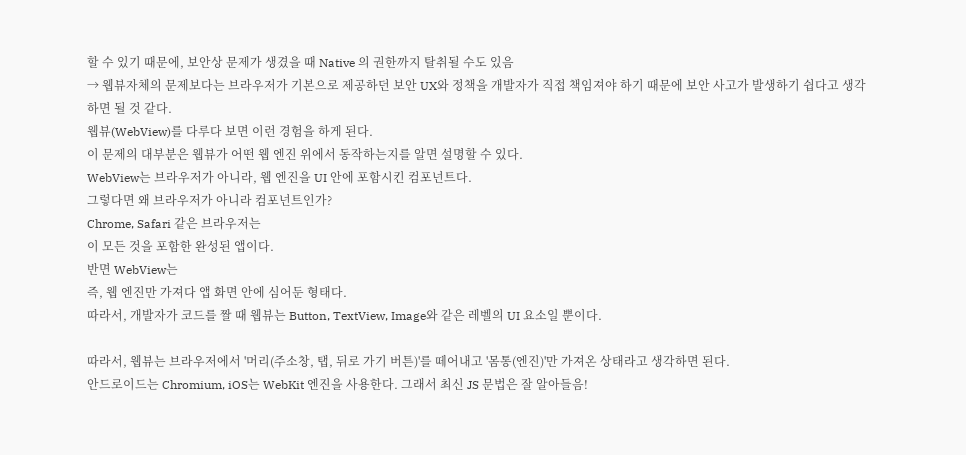할 수 있기 때문에, 보안상 문제가 생겼을 때 Native 의 권한까지 탈취될 수도 있음
→ 웹뷰자체의 문제보다는 브라우저가 기본으로 제공하던 보안 UX와 정책을 개발자가 직접 책임져야 하기 때문에 보안 사고가 발생하기 쉽다고 생각하면 될 것 같다.
웹뷰(WebView)를 다루다 보면 이런 경험을 하게 된다.
이 문제의 대부분은 웹뷰가 어떤 웹 엔진 위에서 동작하는지를 알면 설명할 수 있다.
WebView는 브라우저가 아니라, 웹 엔진을 UI 안에 포함시킨 컴포넌트다.
그렇다면 왜 브라우저가 아니라 컴포넌트인가?
Chrome, Safari 같은 브라우저는
이 모든 것을 포함한 완성된 앱이다.
반면 WebView는
즉, 웹 엔진만 가져다 앱 화면 안에 심어둔 형태다.
따라서, 개발자가 코드를 짤 때 웹뷰는 Button, TextView, Image와 같은 레벨의 UI 요소일 뿐이다.

따라서, 웹뷰는 브라우저에서 '머리(주소창, 탭, 뒤로 가기 버튼)'를 떼어내고 '몸통(엔진)'만 가져온 상태라고 생각하면 된다.
안드로이드는 Chromium, iOS는 WebKit 엔진을 사용한다. 그래서 최신 JS 문법은 잘 알아들음!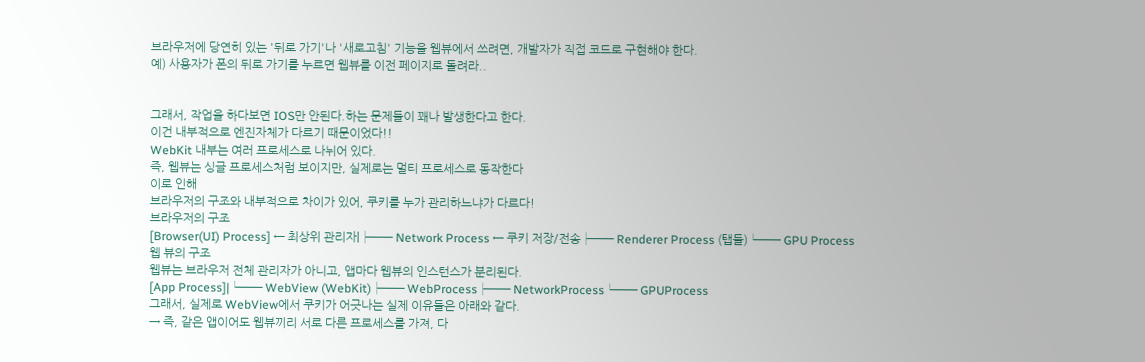브라우저에 당연히 있는 '뒤로 가기'나 '새로고침' 기능을 웹뷰에서 쓰려면, 개발자가 직접 코드로 구현해야 한다.
예) 사용자가 폰의 뒤로 가기를 누르면 웹뷰를 이전 페이지로 돌려라..


그래서, 작업을 하다보면 IOS만 안된다.하는 문제들이 꽤나 발생한다고 한다.
이건 내부적으로 엔진자체가 다르기 때문이었다!!
WebKit 내부는 여러 프로세스로 나뉘어 있다.
즉, 웹뷰는 싱글 프로세스처럼 보이지만, 실제로는 멀티 프로세스로 동작한다
이로 인해
브라우저의 구조와 내부적으로 차이가 있어, 쿠키를 누가 관리하느냐가 다르다!
브라우저의 구조
[Browser(UI) Process] ← 최상위 관리자|├── Network Process ← 쿠키 저장/전송├── Renderer Process (탭들)└── GPU Process
웹 뷰의 구조
웹뷰는 브라우저 전체 관리자가 아니고, 앱마다 웹뷰의 인스턴스가 분리된다.
[App Process]|└── WebView (WebKit)├── WebProcess├── NetworkProcess└── GPUProcess
그래서, 실제로 WebView에서 쿠키가 어긋나는 실제 이유들은 아래와 같다.
→ 즉, 같은 앱이어도 웹뷰끼리 서로 다른 프로세스를 가져, 다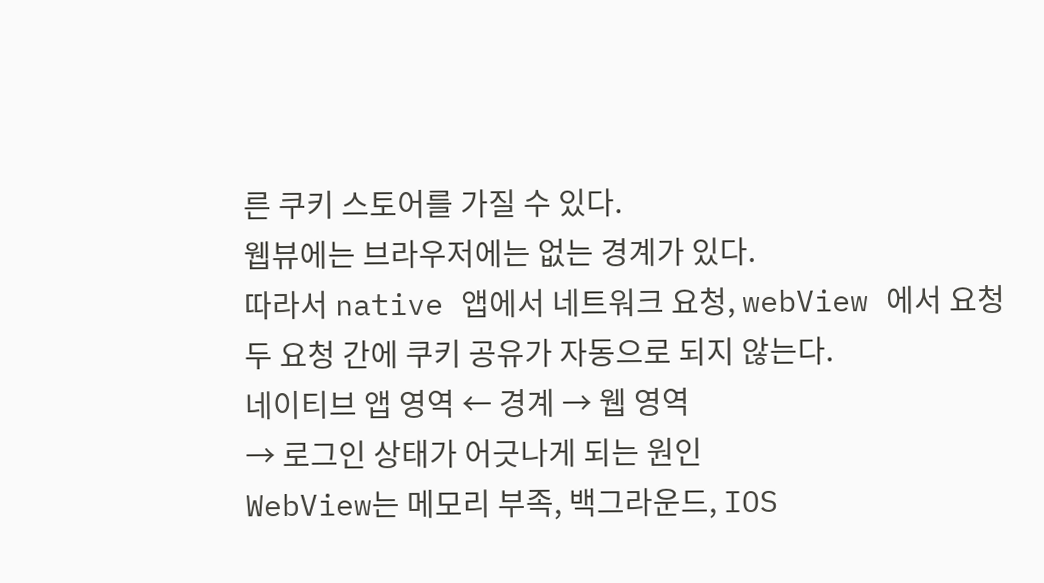른 쿠키 스토어를 가질 수 있다.
웹뷰에는 브라우저에는 없는 경계가 있다.
따라서 native 앱에서 네트워크 요청, webView 에서 요청
두 요청 간에 쿠키 공유가 자동으로 되지 않는다.
네이티브 앱 영역 ← 경계 → 웹 영역
→ 로그인 상태가 어긋나게 되는 원인
WebView는 메모리 부족, 백그라운드, IOS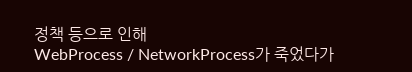정책 등으로 인해
WebProcess / NetworkProcess가 죽었다가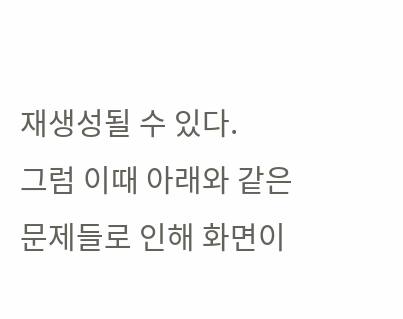재생성될 수 있다.
그럼 이때 아래와 같은 문제들로 인해 화면이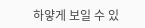하얗게 보일 수 있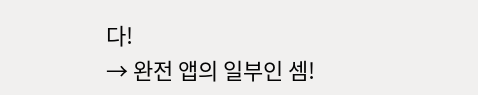다!
→ 완전 앱의 일부인 셈!